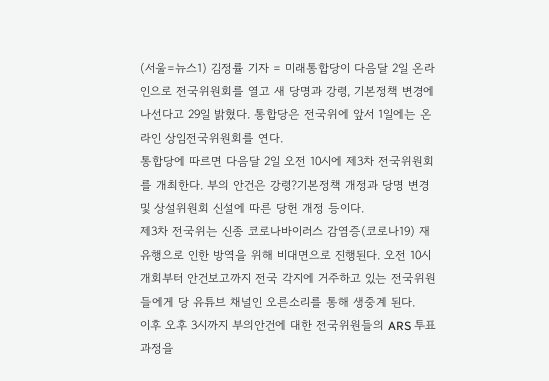(서울=뉴스1) 김정률 기자 = 미래통합당이 다음달 2일 온라인으로 전국위원회를 열고 새 당명과 강령, 기본정책 변경에 나선다고 29일 밝혔다. 통합당은 전국위에 앞서 1일에는 온라인 상임전국위원회를 연다.
통합당에 따르면 다음달 2일 오전 10시에 제3차 전국위원회를 개최한다. 부의 안건은 강령?기본정책 개정과 당명 변경 및 상설위원회 신설에 따른 당헌 개정 등이다.
제3차 전국위는 신종 코로나바이러스 감염증(코로나19) 재유행으로 인한 방역을 위해 비대면으로 진행된다. 오전 10시 개회부터 안건보고까지 전국 각지에 거주하고 있는 전국위원들에게 당 유튜브 채널인 오른소리를 통해 생중계 된다.
이후 오후 3시까지 부의안건에 대한 전국위원들의 ARS 투표 과정을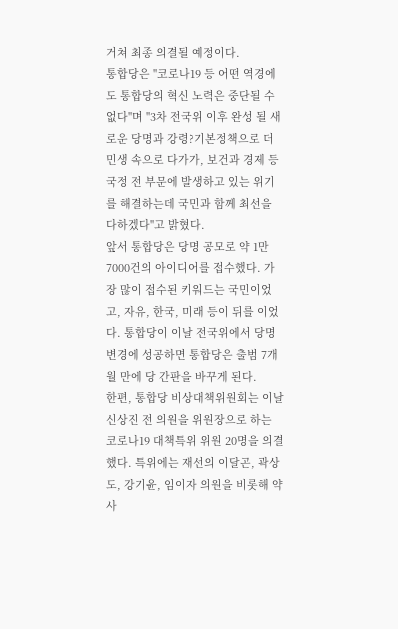거쳐 최종 의결될 예정이다.
통합당은 "코로나19 등 어떤 역경에도 통합당의 혁신 노력은 중단될 수 없다"며 "3차 전국위 이후 완성 될 새로운 당명과 강령?기본정책으로 더 민생 속으로 다가가, 보건과 경제 등 국정 전 부문에 발생하고 있는 위기를 해결하는데 국민과 함께 최선을 다하겠다"고 밝혔다.
앞서 통합당은 당명 공모로 약 1만7000건의 아이디어를 접수했다. 가장 많이 접수된 키워드는 국민이었고, 자유, 한국, 미래 등이 뒤를 이었다. 통합당이 이날 전국위에서 당명 변경에 성공하면 통합당은 출범 7개월 만에 당 간판을 바꾸게 된다.
한편, 통합당 비상대책위원회는 이날 신상진 전 의원을 위원장으로 하는 코로나19 대책특위 위원 20명을 의결했다. 특위에는 재선의 이달곤, 곽상도, 강기윤, 임이자 의원을 비롯해 약사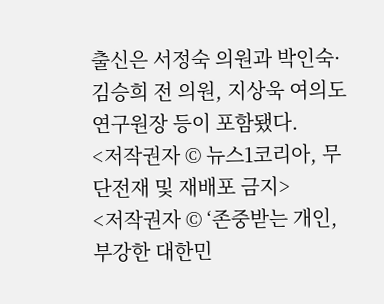출신은 서정숙 의원과 박인숙·김승희 전 의원, 지상욱 여의도연구원장 등이 포함됐다.
<저작권자 © 뉴스1코리아, 무단전재 및 재배포 금지>
<저작권자 © ‘존중받는 개인, 부강한 대한민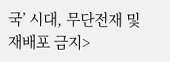국’ 시대, 무단전재 및 재배포 금지>